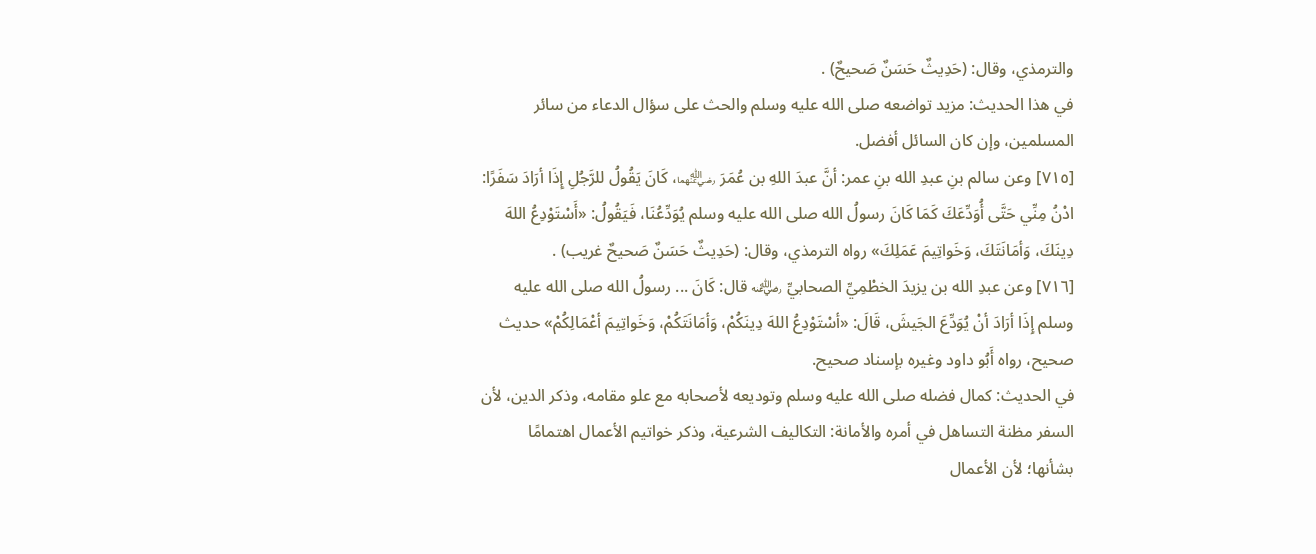والترمذي، وقال: (حَدِيثٌ حَسَنٌ صَحيحٌ) .
في هذا الحديث: مزيد تواضعه صلى الله عليه وسلم والحث على سؤال الدعاء من سائر المسلمين، وإن كان السائل أفضل.
[٧١٥] وعن سالم بنِ عبدِ الله بنِ عمر: أنَّ عبدَ اللهِ بن عُمَرَ ﵄، كَانَ يَقُولُ للرَّجُلِ إِذَا أرَادَ سَفَرًا: ادْنُ مِنِّي حَتَّى أُوَدِّعَكَ كَمَا كَانَ رسولُ الله صلى الله عليه وسلم يُوَدِّعُنَا، فَيَقُولُ: «أَسْتَوْدِعُ اللهَ دِينَكَ، وَأمَانَتَكَ، وَخَواتِيمَ عَمَلِكَ» رواه الترمذي، وقال: (حَدِيثٌ حَسَنٌ صَحيحٌ غريب) .
[٧١٦] وعن عبدِ الله بن يزيدَ الخطْمِيِّ الصحابيِّ ﵁ قال: كَانَ ... رسولُ الله صلى الله عليه وسلم إِذَا أرَادَ أنْ يُوَدِّعَ الجَيشَ، قَالَ: «أسْتَوْدِعُ اللهَ دِينَكُمْ، وَأمَانَتَكُمْ، وَخَواتِيمَ أعْمَالِكُمْ» حديث صحيح، رواه أَبُو داود وغيره بإسناد صحيح.
في الحديث: كمال فضله صلى الله عليه وسلم وتوديعه لأصحابه مع علو مقامه، وذكر الدين، لأن السفر مظنة التساهل في أمره والأمانة: التكاليف الشرعية، وذكر خواتيم الأعمال اهتمامًا بشأنها؛ لأن الأعمال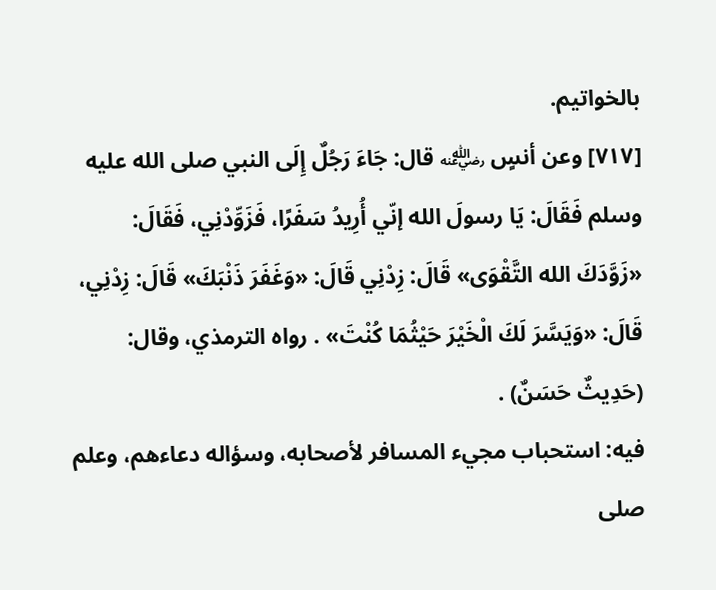بالخواتيم.
[٧١٧] وعن أنسٍ ﵁ قال: جَاءَ رَجُلٌ إِلَى النبي صلى الله عليه وسلم فَقَالَ: يَا رسولَ الله إنّي أُرِيدُ سَفَرًا، فَزَوِّدْنِي، فَقَالَ: «زَوَّدَكَ الله التَّقْوَى» قَالَ: زِدْنِي قَالَ: «وَغَفَرَ ذَنْبَكَ» قَالَ: زِدْنِي، قَالَ: «وَيَسَّرَ لَكَ الْخَيْرَ حَيْثُمَا كُنْتَ» . رواه الترمذي، وقال: (حَدِيثٌ حَسَنٌ) .
فيه: استحباب مجيء المسافر لأصحابه، وسؤاله دعاءهم، وعلم صلى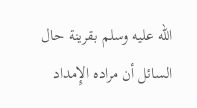الله عليه وسلم بقرينة حال السائل أن مراده الإِمداد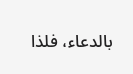بالدعاء، فلذا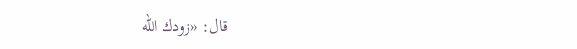قال: «زودك الله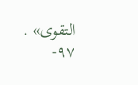التقوى» .
٩٧-